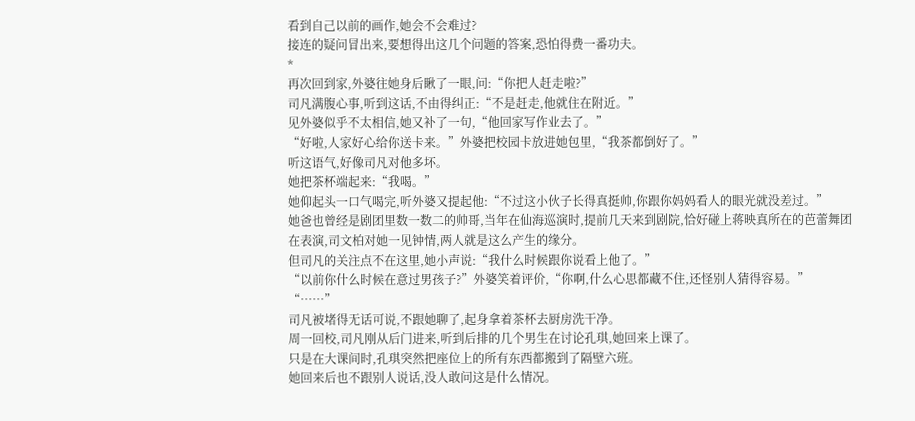看到自己以前的画作,她会不会难过?
接连的疑问冒出来,要想得出这几个问题的答案,恐怕得费一番功夫。
*
再次回到家,外婆往她身后瞅了一眼,问:“你把人赶走啦?”
司凡满腹心事,听到这话,不由得纠正:“不是赶走,他就住在附近。”
见外婆似乎不太相信,她又补了一句,“他回家写作业去了。”
“好啦,人家好心给你送卡来。”外婆把校园卡放进她包里,“我茶都倒好了。”
听这语气,好像司凡对他多坏。
她把茶杯端起来:“我喝。”
她仰起头一口气喝完,听外婆又提起他:“不过这小伙子长得真挺帅,你跟你妈妈看人的眼光就没差过。”
她爸也曾经是剧团里数一数二的帅哥,当年在仙海巡演时,提前几天来到剧院,恰好碰上蒋映真所在的芭蕾舞团在表演,司文柏对她一见钟情,两人就是这么产生的缘分。
但司凡的关注点不在这里,她小声说:“我什么时候跟你说看上他了。”
“以前你什么时候在意过男孩子?”外婆笑着评价,“你啊,什么心思都藏不住,还怪别人猜得容易。”
“……”
司凡被堵得无话可说,不跟她聊了,起身拿着茶杯去厨房洗干净。
周一回校,司凡刚从后门进来,听到后排的几个男生在讨论孔琪,她回来上课了。
只是在大课间时,孔琪突然把座位上的所有东西都搬到了隔壁六班。
她回来后也不跟别人说话,没人敢问这是什么情况。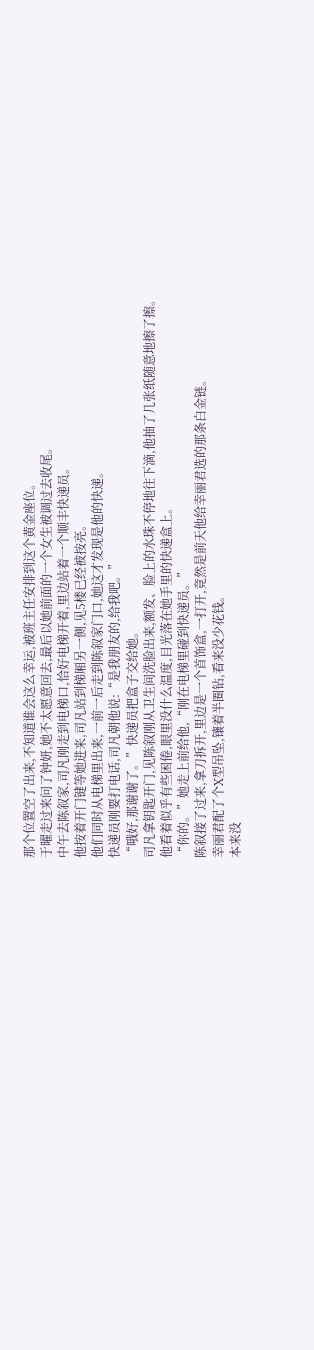那个位置空了出来,不知道谁会这么幸运,被班主任安排到这个黄金座位。
于曜走过来问了钟妍,她不太愿意回去,最后以她前面的一个女生被调过去收尾。
中午去陈叙家,司凡刚走到电梯口,恰好电梯开着,里边站着一个顺丰快递员。
他按着开门键等她进来,司凡站到梯厢另一侧,见5楼已经被按亮。
他们同时从电梯里出来,一前一后走到陈叙家门口,她这才发现是他的快递。
快递员刚要打电话,司凡朝他说:“是我朋友的,给我吧。”
“哦好,那谢谢了。”快递员把盒子交给她。
司凡拿钥匙开门,见陈叙刚从卫生间洗脸出来,额发、脸上的水珠不停地往下滴,他抽了几张纸随意地擦了擦。
他看着似乎有些困倦,眼里没什么温度,目光落在她手里的快递盒上。
“你的。”她走上前给他,“刚在电梯里碰到快递员。”
陈叙接了过来,拿刀拆开,里边是一个首饰盒,一打开,竟然是前天他给幸丽君选的那条白金链。
幸丽君配了个X型吊坠,镶着半圈钻,看来没少花钱。
本来没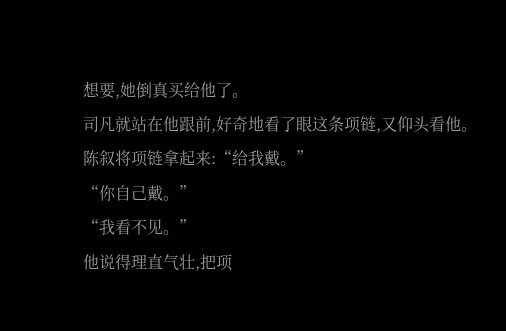想要,她倒真买给他了。
司凡就站在他跟前,好奇地看了眼这条项链,又仰头看他。
陈叙将项链拿起来:“给我戴。”
“你自己戴。”
“我看不见。”
他说得理直气壮,把项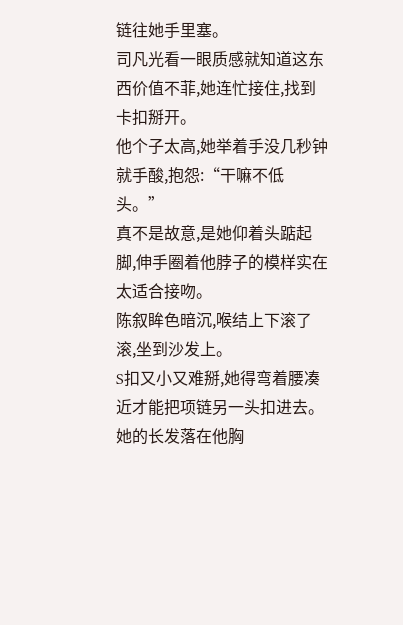链往她手里塞。
司凡光看一眼质感就知道这东西价值不菲,她连忙接住,找到卡扣掰开。
他个子太高,她举着手没几秒钟就手酸,抱怨:“干嘛不低头。”
真不是故意,是她仰着头踮起脚,伸手圈着他脖子的模样实在太适合接吻。
陈叙眸色暗沉,喉结上下滚了滚,坐到沙发上。
S扣又小又难掰,她得弯着腰凑近才能把项链另一头扣进去。
她的长发落在他胸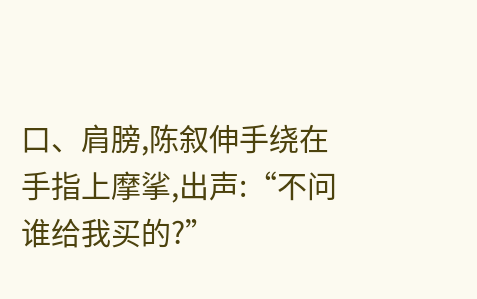口、肩膀,陈叙伸手绕在手指上摩挲,出声:“不问谁给我买的?”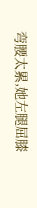弯腰太累,她左腿屈膝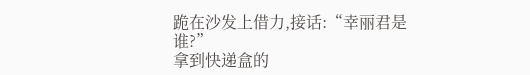跪在沙发上借力,接话:“幸丽君是谁?”
拿到快递盒的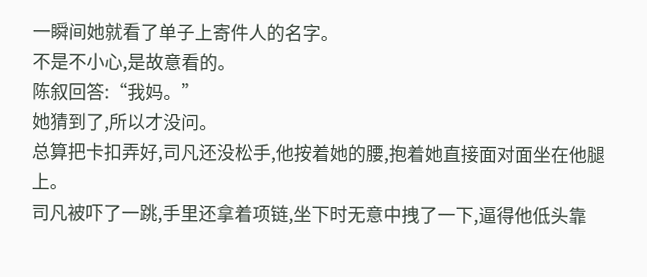一瞬间她就看了单子上寄件人的名字。
不是不小心,是故意看的。
陈叙回答:“我妈。”
她猜到了,所以才没问。
总算把卡扣弄好,司凡还没松手,他按着她的腰,抱着她直接面对面坐在他腿上。
司凡被吓了一跳,手里还拿着项链,坐下时无意中拽了一下,逼得他低头靠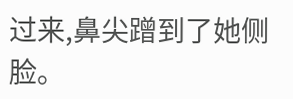过来,鼻尖蹭到了她侧脸。